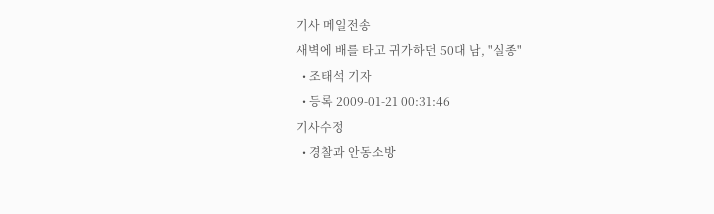기사 메일전송
새벽에 배를 타고 귀가하던 50대 남, "실종"
  • 조태석 기자
  • 등록 2009-01-21 00:31:46
기사수정
  • 경찰과 안동소방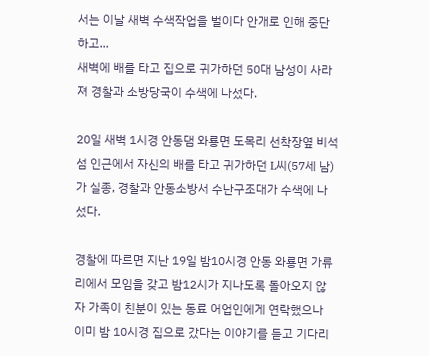서는 이날 새벽 수색작업을 벌이다 안개로 인해 중단하고...
새벽에 배를 타고 집으로 귀가하던 50대 남성이 사라져 경찰과 소방당국이 수색에 나섰다.

20일 새벽 1시경 안동댐 와룡면 도목리 선착장옆 비석섬 인근에서 자신의 배를 타고 귀가하던 L씨(57세 남)가 실종, 경찰과 안동소방서 수난구조대가 수색에 나섰다.

경찰에 따르면 지난 19일 밤10시경 안동 와룡면 가류리에서 모임을 갖고 밤12시가 지나도록 돌아오지 않자 가족이 친분이 있는 동료 어업인에게 연락했으나 이미 밤 10시경 집으로 갔다는 이야기를 듣고 기다리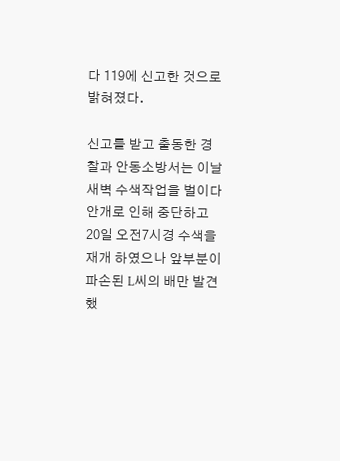다 119에 신고한 것으로 밝혀졌다.

신고를 받고 출동한 경찰과 안동소방서는 이날 새벽 수색작업을 벌이다 안개로 인해 중단하고 20일 오전7시경 수색을 재개 하였으나 앞부분이 파손된 L씨의 배만 발견했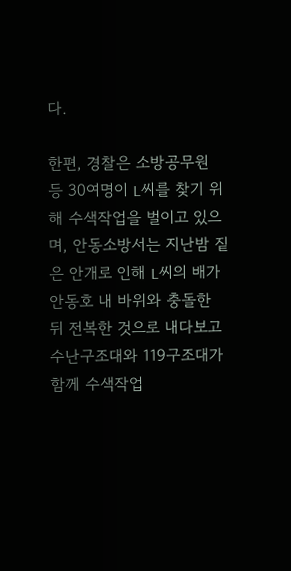다.

한편, 경찰은 소방공무원 등 30여명이 L씨를 찾기 위해 수색작업을 벌이고 있으며, 안동소방서는 지난밤 짙은 안개로 인해 L씨의 배가 안동호 내 바위와 충돌한 뒤 전복한 것으로 내다보고 수난구조대와 119구조대가 함께 수색작업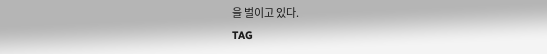을 벌이고 있다.
TAG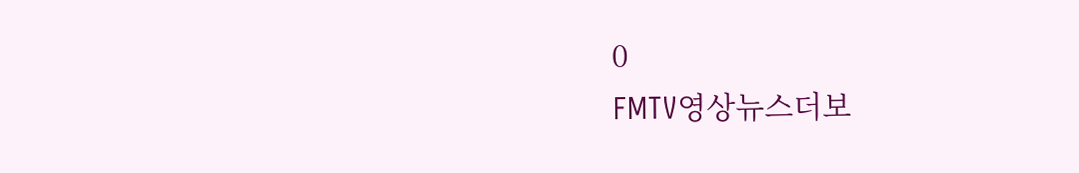0
FMTV영상뉴스더보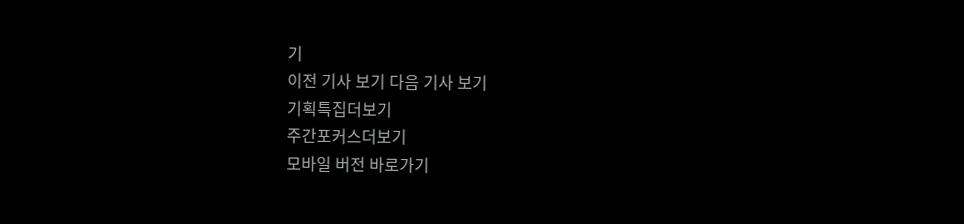기
이전 기사 보기 다음 기사 보기
기획특집더보기
주간포커스더보기
모바일 버전 바로가기